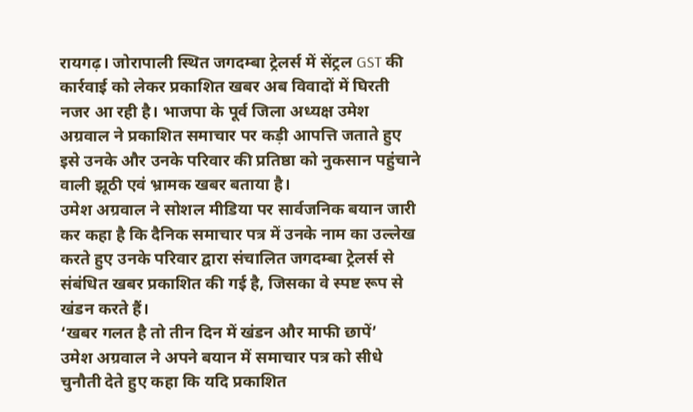रायगढ़। जोरापाली स्थित जगदम्बा ट्रेलर्स में सेंट्रल GST की कार्रवाई को लेकर प्रकाशित खबर अब विवादों में घिरती नजर आ रही है। भाजपा के पूर्व जिला अध्यक्ष उमेश अग्रवाल ने प्रकाशित समाचार पर कड़ी आपत्ति जताते हुए इसे उनके और उनके परिवार की प्रतिष्ठा को नुकसान पहुंचाने वाली झूठी एवं भ्रामक खबर बताया है।
उमेश अग्रवाल ने सोशल मीडिया पर सार्वजनिक बयान जारी कर कहा है कि दैनिक समाचार पत्र में उनके नाम का उल्लेख करते हुए उनके परिवार द्वारा संचालित जगदम्बा ट्रेलर्स से संबंधित खबर प्रकाशित की गई है, जिसका वे स्पष्ट रूप से खंडन करते हैं।
‘खबर गलत है तो तीन दिन में खंडन और माफी छापें’
उमेश अग्रवाल ने अपने बयान में समाचार पत्र को सीधे चुनौती देते हुए कहा कि यदि प्रकाशित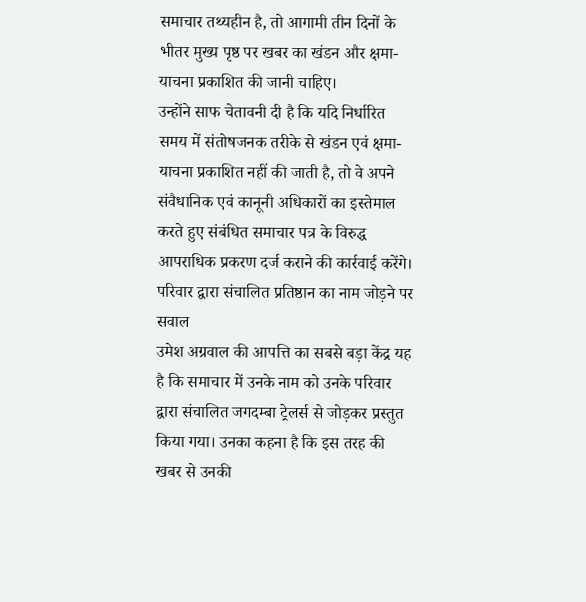समाचार तथ्यहीन है, तो आगामी तीन दिनों के भीतर मुख्य पृष्ठ पर खबर का खंडन और क्षमा-याचना प्रकाशित की जानी चाहिए।
उन्होंने साफ चेतावनी दी है कि यदि निर्धारित समय में संतोषजनक तरीके से खंडन एवं क्षमा-याचना प्रकाशित नहीं की जाती है, तो वे अपने संवैधानिक एवं कानूनी अधिकारों का इस्तेमाल करते हुए संबंधित समाचार पत्र के विरुद्ध आपराधिक प्रकरण दर्ज कराने की कार्रवाई करेंगे।
परिवार द्वारा संचालित प्रतिष्ठान का नाम जोड़ने पर सवाल
उमेश अग्रवाल की आपत्ति का सबसे बड़ा केंद्र यह है कि समाचार में उनके नाम को उनके परिवार द्वारा संचालित जगदम्बा ट्रेलर्स से जोड़कर प्रस्तुत किया गया। उनका कहना है कि इस तरह की खबर से उनकी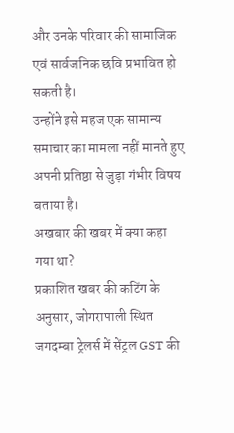और उनके परिवार की सामाजिक एवं सार्वजनिक छवि प्रभावित हो सकती है।
उन्होंने इसे महज एक सामान्य समाचार का मामला नहीं मानते हुए अपनी प्रतिष्ठा से जुड़ा गंभीर विषय बताया है।
अखबार की खबर में क्या कहा गया था?
प्रकाशित खबर की कटिंग के अनुसार, जोगरापाली स्थित जगदम्बा ट्रेलर्स में सेंट्रल GST की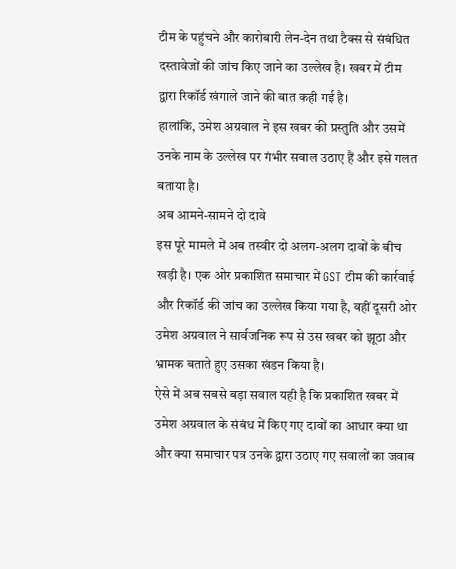टीम के पहुंचने और कारोबारी लेन-देन तथा टैक्स से संबंधित दस्तावेजों की जांच किए जाने का उल्लेख है। खबर में टीम द्वारा रिकॉर्ड खंगाले जाने की बात कही गई है।
हालांकि, उमेश अग्रवाल ने इस खबर की प्रस्तुति और उसमें उनके नाम के उल्लेख पर गंभीर सवाल उठाए हैं और इसे गलत बताया है।
अब आमने-सामने दो दावे
इस पूरे मामले में अब तस्वीर दो अलग-अलग दावों के बीच खड़ी है। एक ओर प्रकाशित समाचार में GST टीम की कार्रवाई और रिकॉर्ड की जांच का उल्लेख किया गया है, वहीं दूसरी ओर उमेश अग्रवाल ने सार्वजनिक रूप से उस खबर को झूठा और भ्रामक बताते हुए उसका खंडन किया है।
ऐसे में अब सबसे बड़ा सवाल यही है कि प्रकाशित खबर में उमेश अग्रवाल के संबंध में किए गए दावों का आधार क्या था और क्या समाचार पत्र उनके द्वारा उठाए गए सवालों का जवाब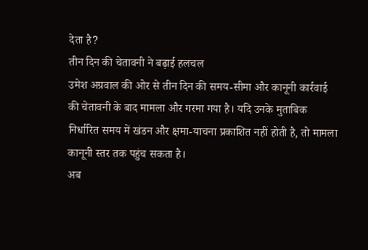देता है?
तीन दिन की चेतावनी ने बढ़ाई हलचल
उमेश अग्रवाल की ओर से तीन दिन की समय-सीमा और कानूनी कार्रवाई की चेतावनी के बाद मामला और गरमा गया है। यदि उनके मुताबिक निर्धारित समय में खंडन और क्षमा-याचना प्रकाशित नहीं होती है, तो मामला कानूनी स्तर तक पहुंच सकता है।
अब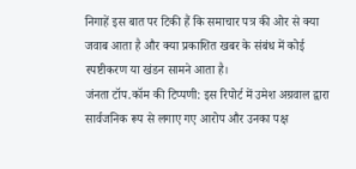निगाहें इस बात पर टिकी हैं कि समाचार पत्र की ओर से क्या जवाब आता है और क्या प्रकाशित खबर के संबंध में कोई स्पष्टीकरण या खंडन सामने आता है।
जंनता टॉप.कॉम की टिप्पणी: इस रिपोर्ट में उमेश अग्रवाल द्वारा सार्वजनिक रूप से लगाए गए आरोप और उनका पक्ष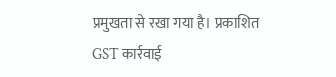प्रमुखता से रखा गया है। प्रकाशित GST कार्रवाई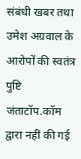संबंधी खबर तथा उमेश अग्रवाल के आरोपों की स्वतंत्र पुष्टि जंताटॉप.कॉम द्वारा नहीं की गई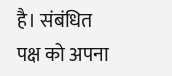है। संबंधित पक्ष को अपना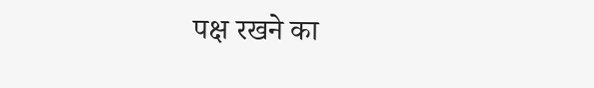पक्ष रखने का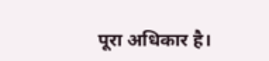पूरा अधिकार है।